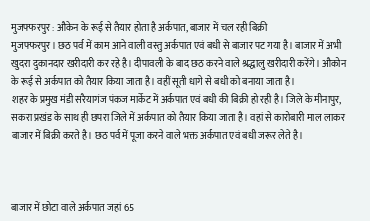मुजफ्फरपुर : औकेन के रूई से तैयार होता है अर्कपात, बाजार में चल रही बिक्री
मुजफ्फरपुर। छठ पर्व में काम आने वाली वस्तु अर्कपात एवं बधी से बाजार पट गया है। बाजार में अभी खुदरा दुकानदार खरीदारी कर रहे है। दीपावली के बाद छठ करने वाले श्रद्धालु खरीदारी करेंगे। औकोन के रूई से अर्कपात को तैयार किया जाता है। वहीं सूती धागे से बधी को बनाया जाता है।
शहर के प्रमुख मंडी सरैयागंज पंकज मार्केट में अर्कपात एवं बधी की बिक्री हो रही है। जिले के मीनापुर, सकरा प्रखंड के साथ ही छपरा जिले में अर्कपात को तैयार किया जाता है। वहां से कारोबारी माल लाकर बाजार में बिक्री करते है। छठ पर्व में पूजा करने वाले भक्त अर्कपात एवं बधी जरूर लेते है।



बाजार में छोटा वाले अर्कपात जहां 65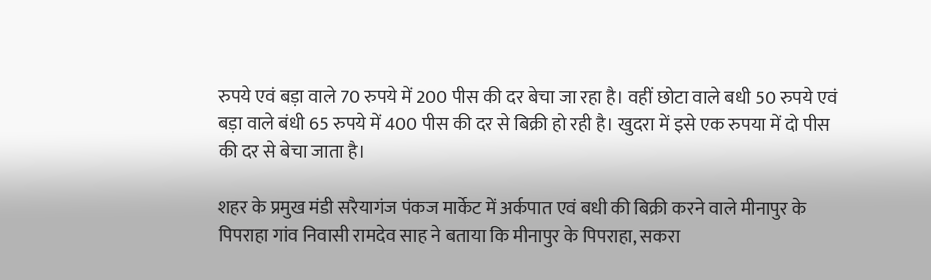रुपये एवं बड़ा वाले 70 रुपये में 200 पीस की दर बेचा जा रहा है। वहीं छोटा वाले बधी 50 रुपये एवं बड़ा वाले बंधी 65 रुपये में 400 पीस की दर से बिक्री हो रही है। खुदरा में इसे एक रुपया में दो पीस की दर से बेचा जाता है।

शहर के प्रमुख मंडी सरैयागंज पंकज मार्केट में अर्कपात एवं बधी की बिक्री करने वाले मीनापुर के पिपराहा गांव निवासी रामदेव साह ने बताया कि मीनापुर के पिपराहा, सकरा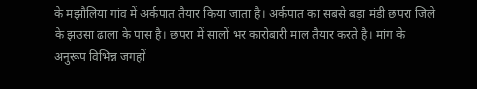के मझौलिया गांव में अर्कपात तैयार किया जाता है। अर्कपात का सबसे बड़ा मंडी छपरा जिले के झउसा ढाला के पास है। छपरा में सालों भर कारोबारी माल तैयार करते है। मांग के अनुरूप विभिन्न जगहों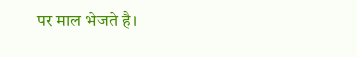पर माल भेजते है।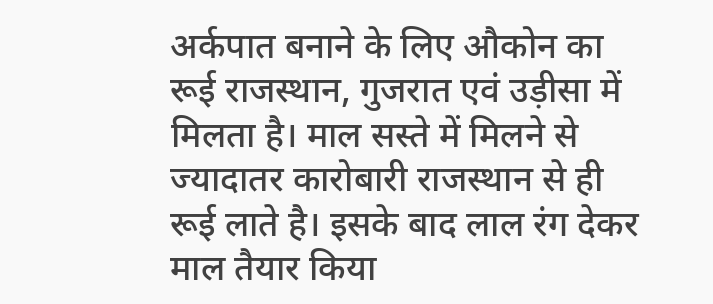अर्कपात बनाने के लिए औकोन का रूई राजस्थान, गुजरात एवं उड़ीसा में मिलता है। माल सस्ते में मिलने से ज्यादातर कारोबारी राजस्थान से ही रूई लाते है। इसके बाद लाल रंग देकर माल तैयार किया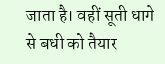जाता है। वहीं सूती धागे से बधी को तैयार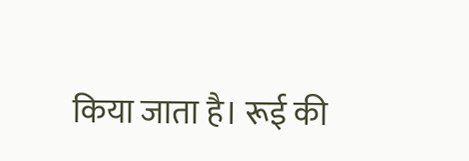किया जाता है। रूई की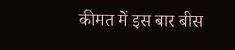कीमत में इस बार बीस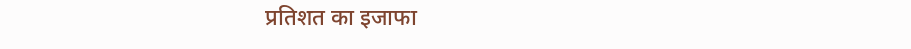प्रतिशत का इजाफा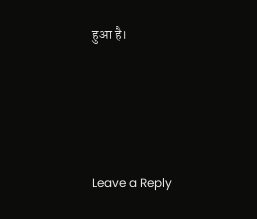हुआ है।




Leave a Reply